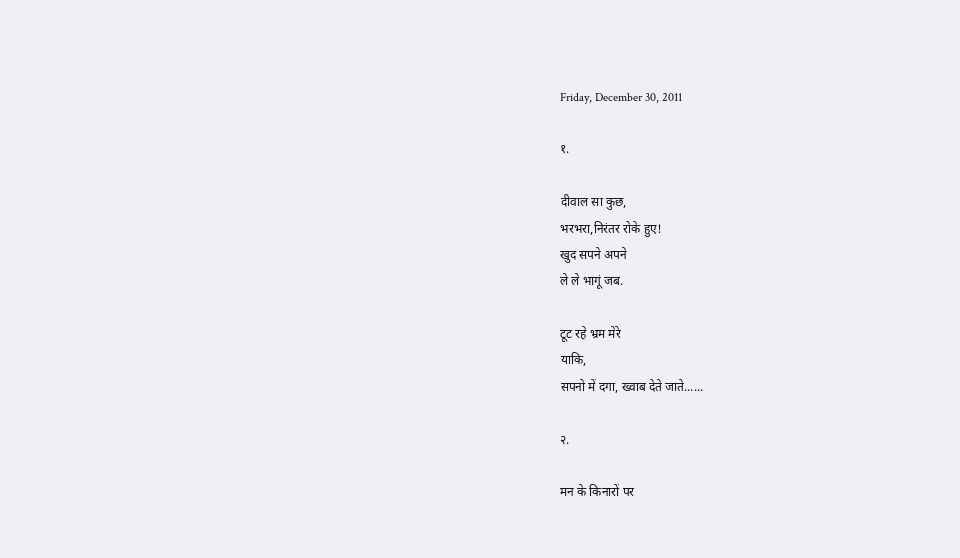Friday, December 30, 2011

१.

दीवाल सा कुछ,
भरभरा,निरंतर रोके हुए!
खुद सपने अपने
ले ले भागूं जब.

टूट रहे भ्रम मेरे
याकि,
सपनो में दगा, ख्वाब देते जाते......

२.

मन के किनारों पर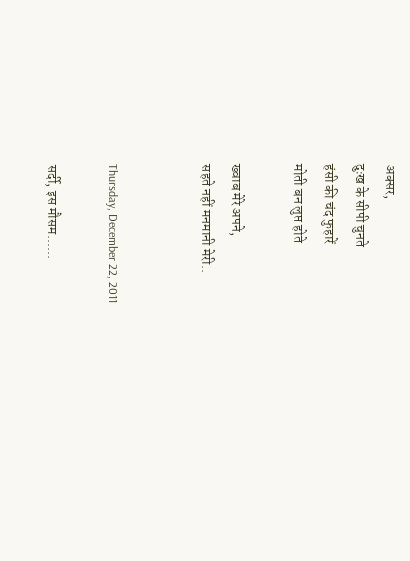अक्सर,
दुःख के सीपी चुनते
हंसी की चंद फुहारें
मोती बन लुप्त होते

ख्वाब मेरे अपने,
सहते नहीं मनमानी मेरी..


Thursday, December 22, 2011

सर्दी, इस मौसम......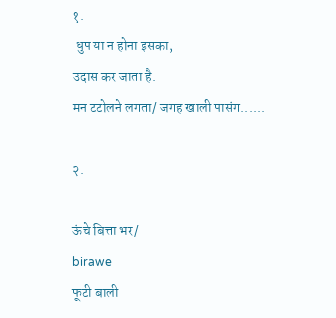१.
 धुप या न होना इसका,
उदास कर जाता है.
मन टटोलने लगता/ जगह खाली पासंग......

२.

ऊंचे बित्ता भर/
birawe
फूटी बाली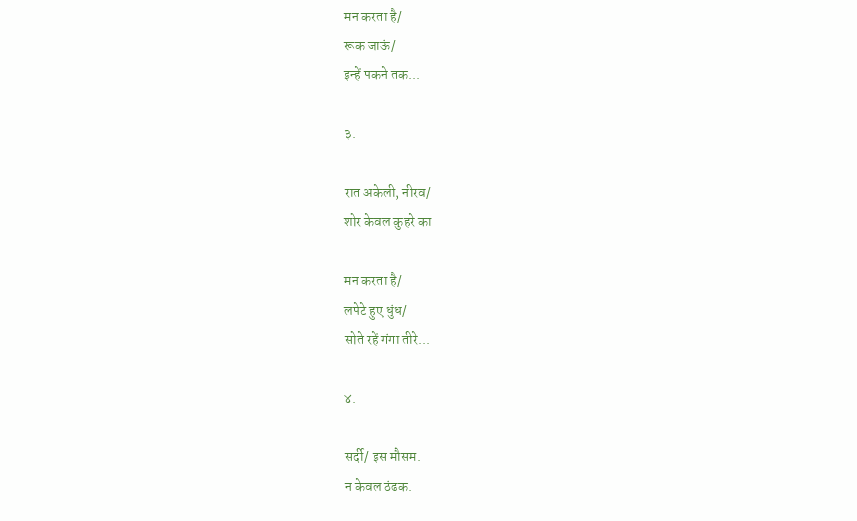मन करता है/
रूक जाऊं/
इन्हें पकने तक...

३.

रात अकेली, नीरव/
शोर केवल कुहरे का

मन करता है/
लपेटे हुए धुंध/
सोते रहें गंगा तीरे...

४.

सर्दी/ इस मौसम.
न केवल ठंढक.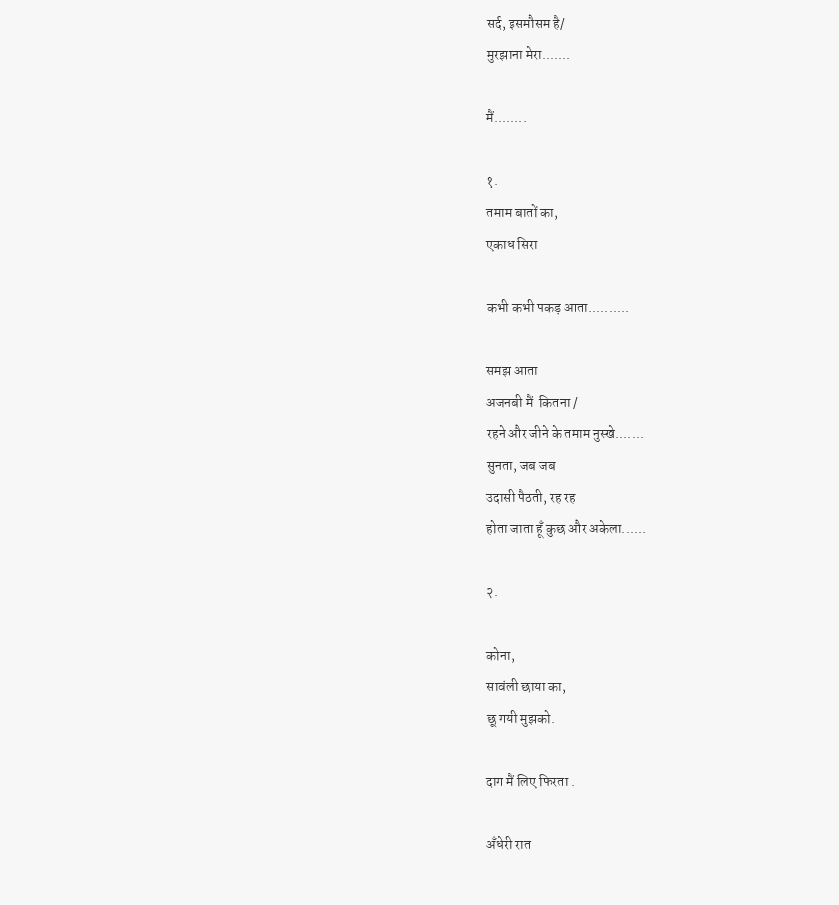सर्द, इसमौसम है/
मुरझाना मेरा.......

मैं........

१.
तमाम बातों का,
एकाध सिरा

कभी कभी पकड़ आता..........

समझ आता
अजनबी मैं  कितना /
रहने और जीने के तमाम नुस्खे.......
सुनता, जब जब
उदासी पैठती, रह रह
होता जाता हूँ कुछ और अकेला......

२.

कोना,
सावंली छाया का,
छू गयी मुझको.

दाग मैं लिए फिरता .

अँधेरी रात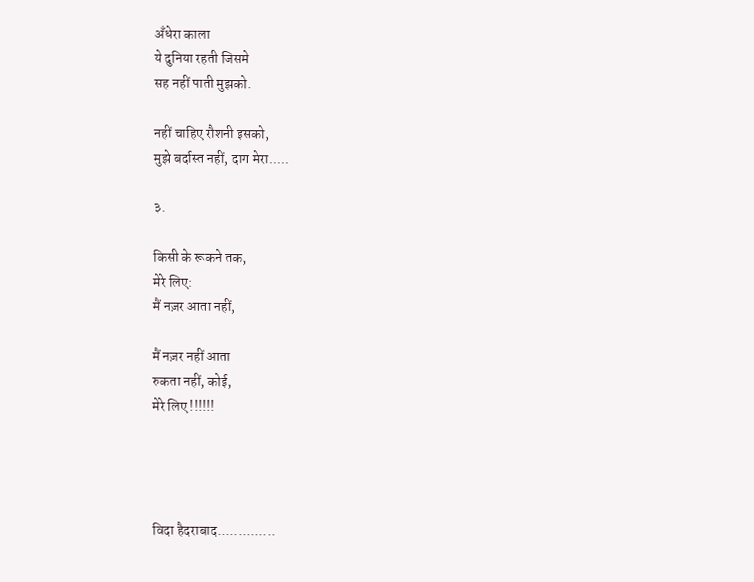अँधेरा काला
ये दुनिया रहती जिसमे
सह नहीं पाती मुझको.

नहीं चाहिए रौशनी इसको,
मुझे बर्दास्त नहीं, दाग मेरा.....

३.

किसी के रूकने तक,
मेरे लिए:
मैं नज़र आता नहीं,

मैं नज़र नहीं आता
रुकता नहीं, कोई,
मेरे लिए !!!!!!




विदा हैदराबाद..............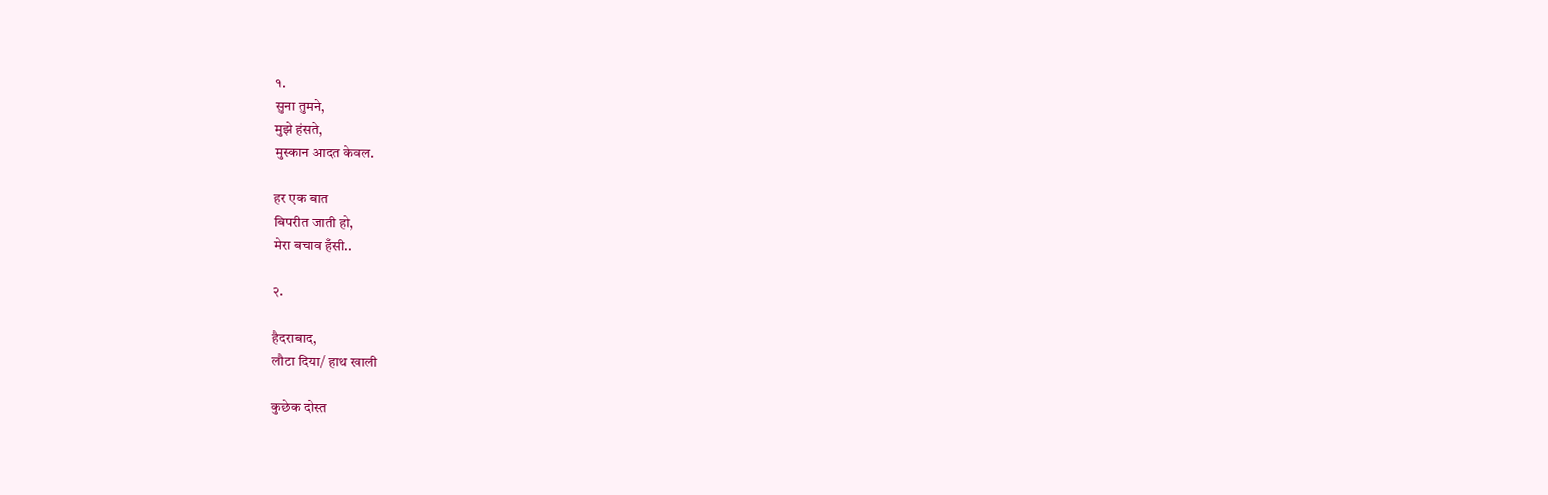१.
सुना तुमने,
मुझे हंसते,
मुस्कान आदत केवल.

हर एक बात
बिपरीत जाती हो,
मेरा बचाव हँसी..

२.

हैदराबाद,
लौटा दिया/ हाथ खाली

कुछेक दोस्त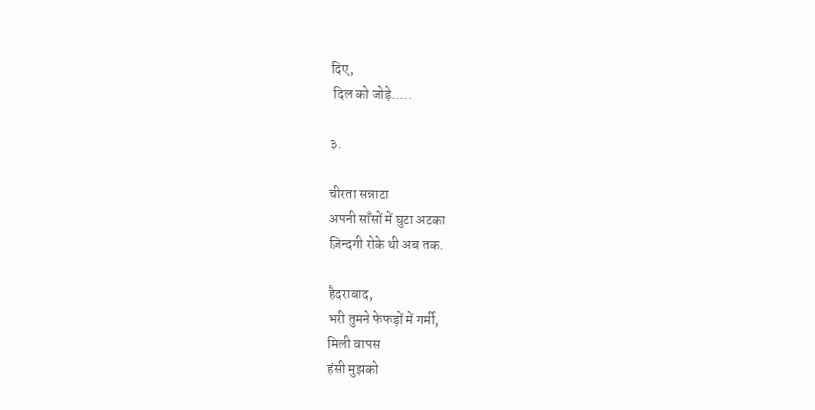दिए,
 दिल को जोड़े.....

३.

चीरता सन्नाटा
अपनी साँसों में घुटा अटका
ज़िन्दगी रोके थी अब तक.

हैदराबाद,
भरी तुमने फेफड़ों में गर्मी,
मिली वापस
हंसी मुझको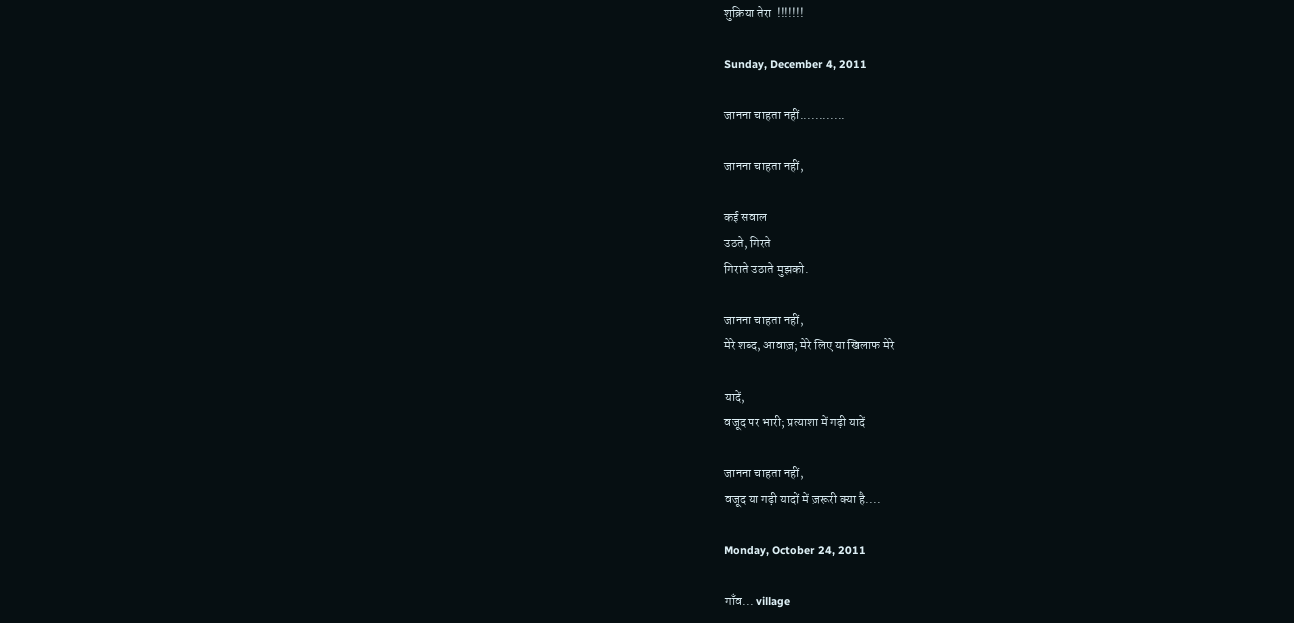शुक्रिया तेरा  !!!!!!!

Sunday, December 4, 2011

जानना चाहता नहीं............

जानना चाहता नहीं,

कई सवाल
उठते, गिरते
गिराते उठाते मुझको.

जानना चाहता नहीं,
मेरे शब्द, आवाज़; मेरे लिए या खिलाफ मेरे

यादें,
वजूद पर भारी; प्रत्याशा में गढ़ी यादें

जानना चाहता नहीं,
वजूद या गढ़ी यादों में ज़रूरी क्या है....

Monday, October 24, 2011

गाँव... village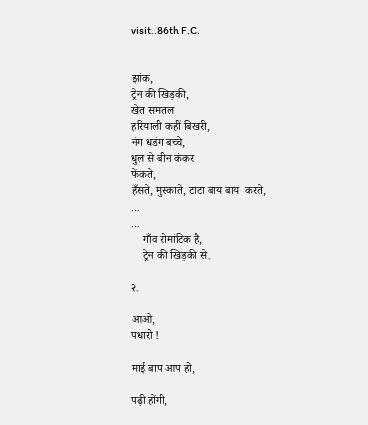visit..86th F.C.


झांक,
ट्रेन की खिड़की,
खेत समतल
हरियाली कहीं बिखरी,
नंग धडंग बच्चे,
धुल से बीन कंकर
फेंकते,
हँसते, मुस्काते, टाटा बाय बाय  करते,
...
...
    गाँव रोमांटिक है,
    ट्रेन की खिड़की से.

२.

आओ,
पधारो !

माई बाप आप हो,

पढ़ी होंगी,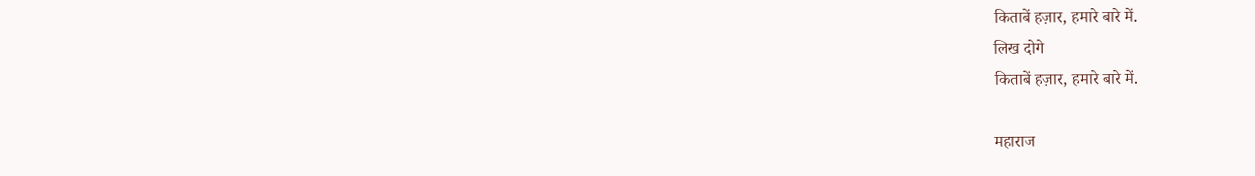किताबें हज़ार, हमारे बारे में.
लिख दोगे
किताबें हज़ार, हमारे बारे में.

महाराज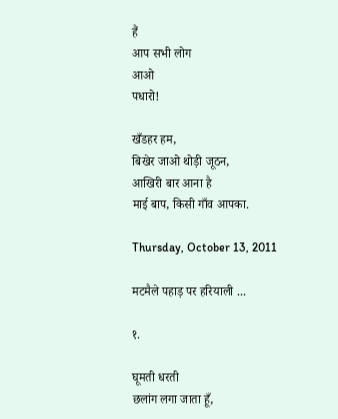हैं
आप सभी लोग
आओ
पधारो!

खँडहर हम,
बिखेर जाओ थोड़ी जूठन,
आखिरी बार आना है
माई बाप, किसी गाँव आपका.

Thursday, October 13, 2011

मटमैले पहाड़ पर हरियाली ...

१.

घूमती धरती
छलांग लगा जाता हूँ,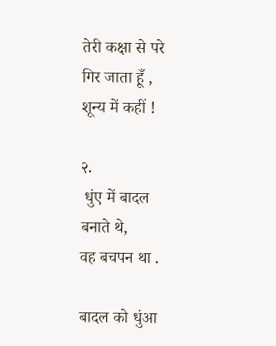तेरी कक्षा से परे
गिर जाता हूँ ,
शून्य में कहीं !

२.
 धुंए में बादल
बनाते थे,
वह बचपन था .

बादल को धुंआ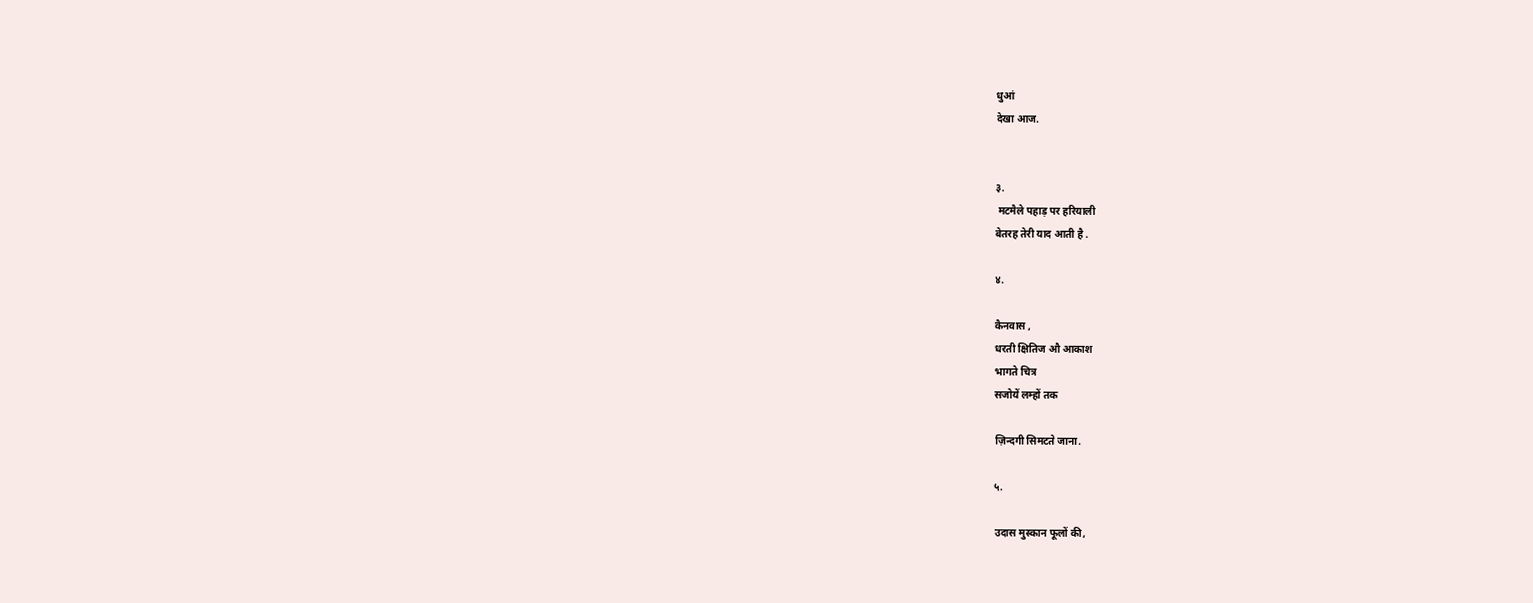धुआं
देखा आज.


३.
 मटमैले पहाड़ पर हरियाली
बेतरह तेरी याद आती है .

४.

कैनवास ,
धरती क्षितिज औ आकाश
भागते चित्र
सजोयें लम्हों तक

ज़िन्दगी सिमटते जाना.

५.

उदास मुस्कान फूलों की,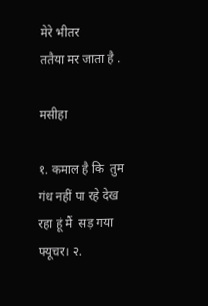मेरे भीतर
ततैया मर जाता है .

मसीहा

१. कमाल है कि  तुम गंध नहीं पा रहे देख रहा हूं मैं  सड़ गया फ्यूचर। २.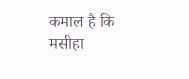कमाल है कि  मसीहा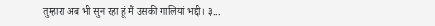तुम्हारा अब भी सुन रहा हूं मैं उसकी गालियां भद्दी। ३...